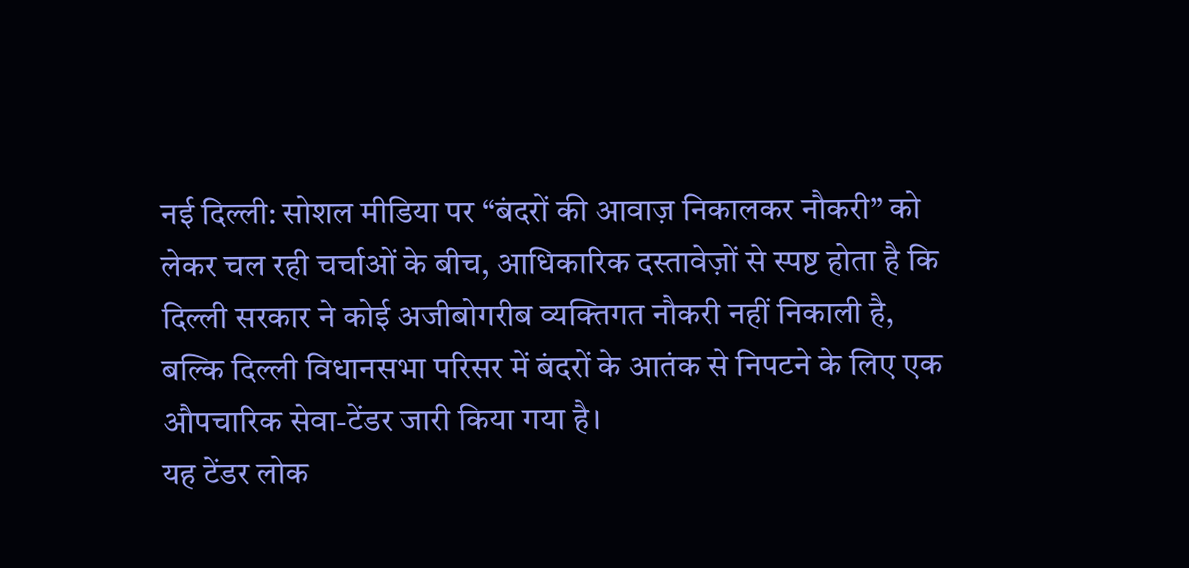नई दिल्ली: सोशल मीडिया पर “बंदरों की आवाज़ निकालकर नौकरी” को लेकर चल रही चर्चाओं के बीच, आधिकारिक दस्तावेज़ों से स्पष्ट होता है कि दिल्ली सरकार ने कोई अजीबोगरीब व्यक्तिगत नौकरी नहीं निकाली है, बल्कि दिल्ली विधानसभा परिसर में बंदरों के आतंक से निपटने के लिए एक औपचारिक सेवा-टेंडर जारी किया गया है।
यह टेंडर लोक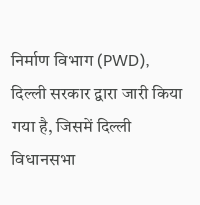निर्माण विभाग (PWD), दिल्ली सरकार द्वारा जारी किया गया है, जिसमें दिल्ली विधानसभा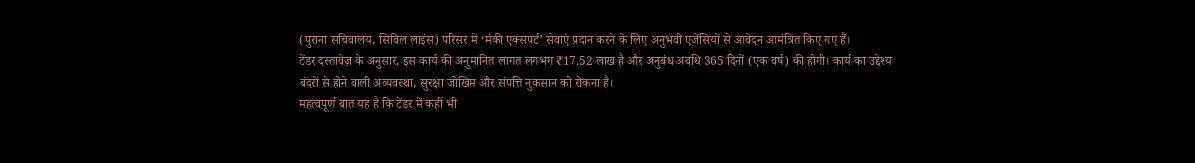(पुराना सचिवालय, सिविल लाइंस) परिसर में ‘मंकी एक्सपर्ट’ सेवाएं प्रदान करने के लिए अनुभवी एजेंसियों से आवेदन आमंत्रित किए गए हैं।
टेंडर दस्तावेज़ के अनुसार, इस कार्य की अनुमानित लागत लगभग ₹17.52 लाख है और अनुबंध अवधि 365 दिनों (एक वर्ष) की होगी। कार्य का उद्देश्य बंदरों से होने वाली अव्यवस्था, सुरक्षा जोखिम और संपत्ति नुकसान को रोकना है।
महत्वपूर्ण बात यह है कि टेंडर में कहीं भी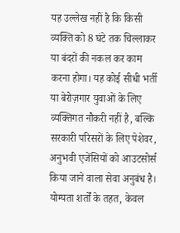यह उल्लेख नहीं है कि किसी व्यक्ति को 8 घंटे तक चिल्लाकर या बंदरों की नकल कर काम करना होगा। यह कोई सीधी भर्ती या बेरोज़गार युवाओं के लिए व्यक्तिगत नौकरी नहीं है, बल्कि सरकारी परिसरों के लिए पेशेवर, अनुभवी एजेंसियों को आउटसोर्स किया जाने वाला सेवा अनुबंध है।
योग्यता शर्तों के तहत, केवल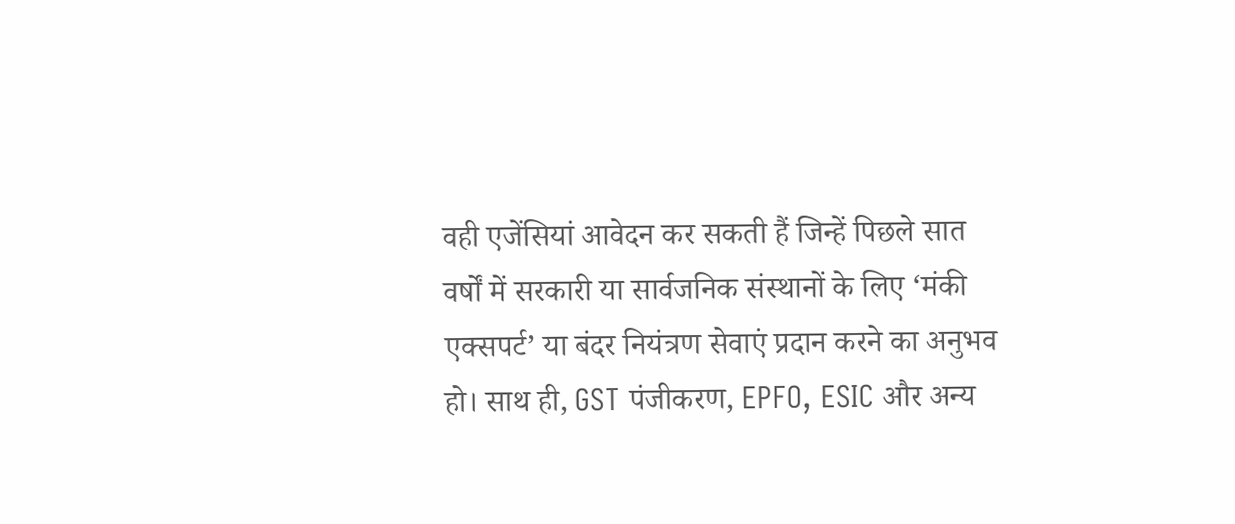वही एजेंसियां आवेदन कर सकती हैं जिन्हें पिछले सात वर्षों में सरकारी या सार्वजनिक संस्थानों के लिए ‘मंकी एक्सपर्ट’ या बंदर नियंत्रण सेवाएं प्रदान करने का अनुभव हो। साथ ही, GST पंजीकरण, EPFO, ESIC और अन्य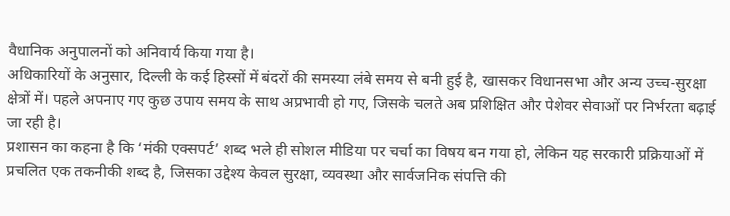वैधानिक अनुपालनों को अनिवार्य किया गया है।
अधिकारियों के अनुसार, दिल्ली के कई हिस्सों में बंदरों की समस्या लंबे समय से बनी हुई है, खासकर विधानसभा और अन्य उच्च-सुरक्षा क्षेत्रों में। पहले अपनाए गए कुछ उपाय समय के साथ अप्रभावी हो गए, जिसके चलते अब प्रशिक्षित और पेशेवर सेवाओं पर निर्भरता बढ़ाई जा रही है।
प्रशासन का कहना है कि ‘मंकी एक्सपर्ट’ शब्द भले ही सोशल मीडिया पर चर्चा का विषय बन गया हो, लेकिन यह सरकारी प्रक्रियाओं में प्रचलित एक तकनीकी शब्द है, जिसका उद्देश्य केवल सुरक्षा, व्यवस्था और सार्वजनिक संपत्ति की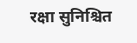रक्षा सुनिश्चित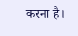करना है।